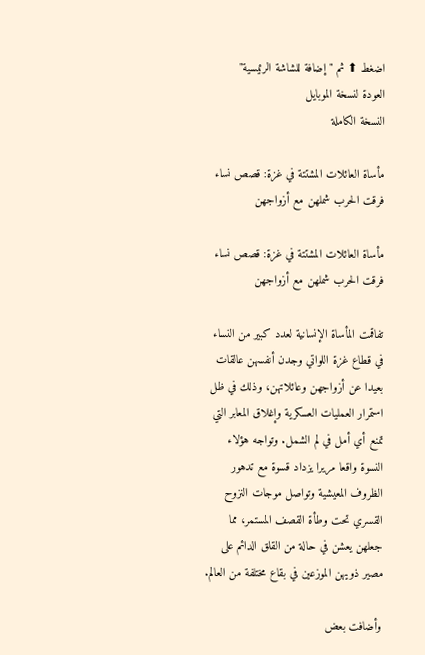اضغط ⬆ ثم "إضافة للشاشة الرئيسية"
العودة لنسخة الموبايل
النسخة الكاملة

مأساة العائلات المشتتة في غزة: قصص نساء فرقت الحرب شملهن مع أزواجهن

مأساة العائلات المشتتة في غزة: قصص نساء فرقت الحرب شملهن مع أزواجهن

تفاقمت المأساة الإنسانية لعدد كبير من النساء في قطاع غزة اللواتي وجدن أنفسهن عالقات بعيدا عن أزواجهن وعائلاتهن، وذلك في ظل استمرار العمليات العسكرية وإغلاق المعابر التي تمنع أي أمل في لم الشمل. وتواجه هؤلاء النسوة واقعا مريرا يزداد قسوة مع تدهور الظروف المعيشية وتواصل موجات النزوح القسري تحت وطأة القصف المستمر، مما جعلهن يعشن في حالة من القلق الدائم على مصير ذويهن الموزعين في بقاع مختلفة من العالم.

وأضافت بعض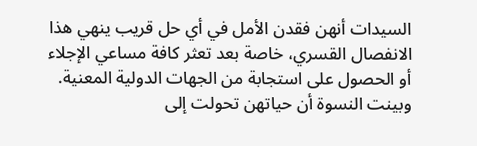السيدات أنهن فقدن الأمل في أي حل قريب ينهي هذا الانفصال القسري، خاصة بعد تعثر كافة مساعي الإجلاء أو الحصول على استجابة من الجهات الدولية المعنية. وبينت النسوة أن حياتهن تحولت إلى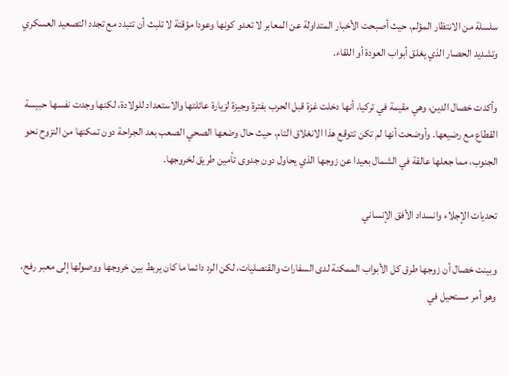سلسلة من الانتظار المؤلم، حيث أصبحت الأخبار المتداولة عن المعابر لا تعدو كونها وعودا مؤقتة لا تلبث أن تتبدد مع تجدد التصعيد العسكري وتشديد الحصار الذي يغلق أبواب العودة أو اللقاء.

وأكدت خصال الدين، وهي مقيمة في تركيا، أنها دخلت غزة قبل الحرب بفترة وجيزة لزيارة عائلتها والاستعداد للولادة، لكنها وجدت نفسها حبيسة القطاع مع رضيعها. وأوضحت أنها لم تكن تتوقع هذا الانغلاق التام، حيث حال وضعها الصحي الصعب بعد الجراحة دون تمكنها من النزوح نحو الجنوب، مما جعلها عالقة في الشمال بعيدا عن زوجها الذي يحاول دون جدوى تأمين طريق لخروجها.

تحديات الإجلاء وانسداد الأفق الإنساني

وبينت خصال أن زوجها طرق كل الأبواب الممكنة لدى السفارات والقنصليات، لكن الرد دائما ما كان يربط بين خروجها ووصولها إلى معبر رفح، وهو أمر مستحيل في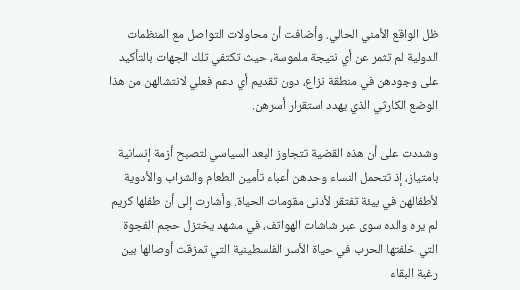ظل الواقع الأمني الحالي. وأضافت أن محاولات التواصل مع المنظمات الدولية لم تثمر عن أي نتيجة ملموسة، حيث تكتفي تلك الجهات بالتأكيد على وجودهن في منطقة نزاع، دون تقديم أي دعم فعلي لانتشالهن من هذا الوضع الكارثي الذي يهدد استقرار أسرهن.

وشددت على أن هذه القضية تتجاوز البعد السياسي لتصبح أزمة إنسانية بامتياز، إذ تتحمل النساء وحدهن أعباء تأمين الطعام والشراب والأدوية لأطفالهن في بيئة تفتقر لأدنى مقومات الحياة. وأشارت إلى أن طفلها كريم لم يره والده سوى عبر شاشات الهواتف، في مشهد يختزل حجم الفجوة التي خلفتها الحرب في حياة الأسر الفلسطينية التي تمزقت أوصالها بين رغبة البقاء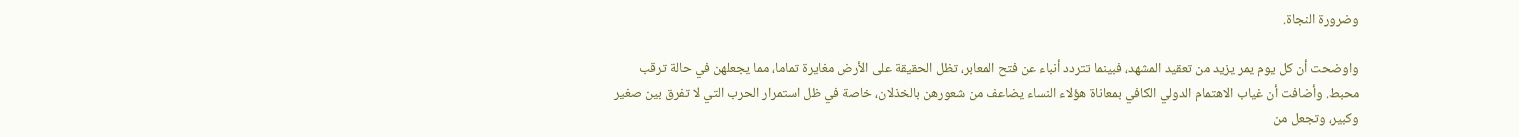وضرورة النجاة.

واوضحت أن كل يوم يمر يزيد من تعقيد المشهد، فبينما تتردد أنباء عن فتح المعابر، تظل الحقيقة على الأرض مغايرة تماما، مما يجعلهن في حالة ترقب محبط. وأضافت أن غياب الاهتمام الدولي الكافي بمعاناة هؤلاء النساء يضاعف من شعورهن بالخذلان، خاصة في ظل استمرار الحرب التي لا تفرق بين صغير وكبير، وتجعل من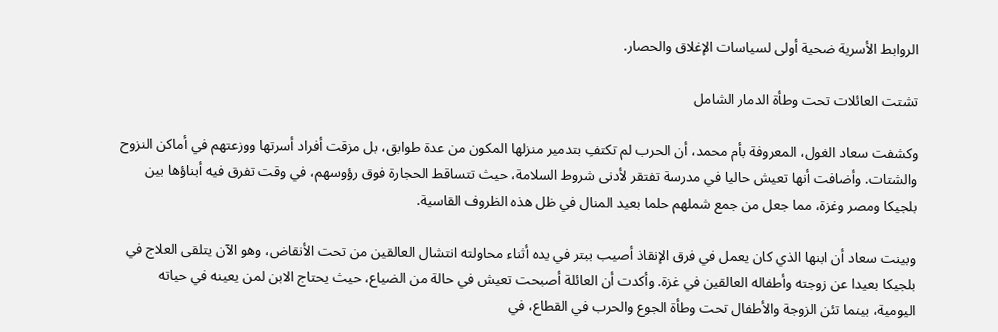الروابط الأسرية ضحية أولى لسياسات الإغلاق والحصار.

تشتت العائلات تحت وطأة الدمار الشامل

وكشفت سعاد الغول، المعروفة بأم محمد، أن الحرب لم تكتفِ بتدمير منزلها المكون من عدة طوابق، بل مزقت أفراد أسرتها ووزعتهم في أماكن النزوح والشتات. وأضافت أنها تعيش حاليا في مدرسة تفتقر لأدنى شروط السلامة، حيث تتساقط الحجارة فوق رؤوسهم، في وقت تفرق فيه أبناؤها بين بلجيكا ومصر وغزة، مما جعل من جمع شملهم حلما بعيد المنال في ظل هذه الظروف القاسية.

وبينت سعاد أن ابنها الذي كان يعمل في فرق الإنقاذ أصيب ببتر في يده أثناء محاولته انتشال العالقين من تحت الأنقاض، وهو الآن يتلقى العلاج في بلجيكا بعيدا عن زوجته وأطفاله العالقين في غزة. وأكدت أن العائلة أصبحت تعيش في حالة من الضياع، حيث يحتاج الابن لمن يعينه في حياته اليومية، بينما تئن الزوجة والأطفال تحت وطأة الجوع والحرب في القطاع، في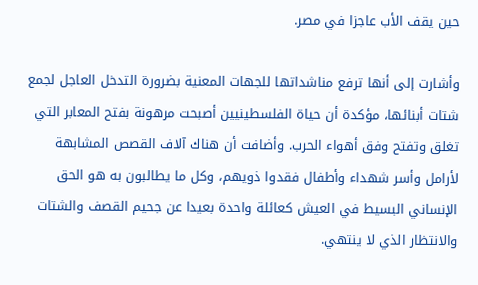حين يقف الأب عاجزا في مصر.

وأشارت إلى أنها ترفع مناشداتها للجهات المعنية بضرورة التدخل العاجل لجمع شتات أبنائها، مؤكدة أن حياة الفلسطينيين أصبحت مرهونة بفتح المعابر التي تغلق وتفتح وفق أهواء الحرب. وأضافت أن هناك آلاف القصص المشابهة لأرامل وأسر شهداء وأطفال فقدوا ذويهم، وكل ما يطالبون به هو الحق الإنساني البسيط في العيش كعائلة واحدة بعيدا عن جحيم القصف والشتات والانتظار الذي لا ينتهي.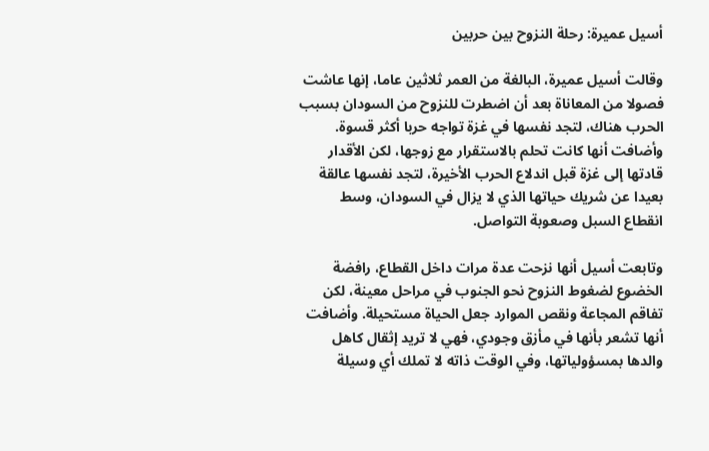أسيل عميرة: رحلة النزوح بين حربين

وقالت أسيل عميرة، البالغة من العمر ثلاثين عاما، إنها عاشت فصولا من المعاناة بعد أن اضطرت للنزوح من السودان بسبب الحرب هناك، لتجد نفسها في غزة تواجه حربا أكثر قسوة. وأضافت أنها كانت تحلم بالاستقرار مع زوجها، لكن الأقدار قادتها إلى غزة قبل اندلاع الحرب الأخيرة، لتجد نفسها عالقة بعيدا عن شريك حياتها الذي لا يزال في السودان، وسط انقطاع السبل وصعوبة التواصل.

وتابعت أسيل أنها نزحت عدة مرات داخل القطاع، رافضة الخضوع لضغوط النزوح نحو الجنوب في مراحل معينة، لكن تفاقم المجاعة ونقص الموارد جعل الحياة مستحيلة. وأضافت أنها تشعر بأنها في مأزق وجودي، فهي لا تريد إثقال كاهل والدها بمسؤولياتها، وفي الوقت ذاته لا تملك أي وسيلة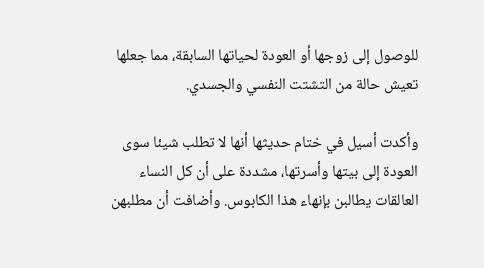للوصول إلى زوجها أو العودة لحياتها السابقة، مما جعلها تعيش حالة من التشتت النفسي والجسدي.

وأكدت أسيل في ختام حديثها أنها لا تطلب شيئا سوى العودة إلى بيتها وأسرتها، مشددة على أن كل النساء العالقات يطالبن بإنهاء هذا الكابوس. وأضافت أن مطلبهن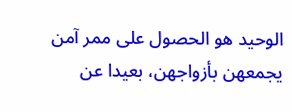الوحيد هو الحصول على ممر آمن يجمعهن بأزواجهن، بعيدا عن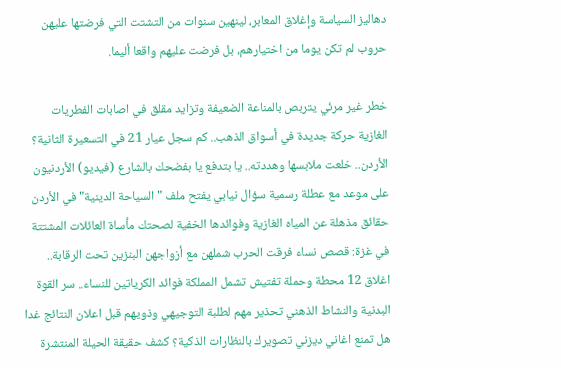دهاليز السياسة وإغلاق المعابر، لينهين سنوات من التشتت التي فرضتها عليهن حروب لم تكن يوما من اختيارهم، بل فرضت عليهم واقعا أليما.

خطر غير مرئي يتربص بالمناعة الضعيفة وتزايد مقلق في اصابات الفطريات الغازية حركة جديدة في أسواق الذهب.. كم سجل عيار 21 في التسعيرة الثانية؟ الأردن.. خلعت ملابسها وهددته.. يا بتدفع يا بفضحك بالشارع (فيديو) الأردنيون على موعد مع عطلة رسمية سؤال نيابي يفتح ملف "السياحة الدينية" في الأردن حقائق مذهلة عن المياه الغازية وفوائدها الخفية لصحتك مأساة العائلات المشتتة في غزة: قصص نساء فرقت الحرب شملهن مع أزواجهن البنزين تحت الرقابة.. اغلاق 12 محطة وحملة تفتيش تشمل المملكة فوائد الكرياتين للنساء.. سر القوة البدنية والنشاط الذهني تحذير مهم لطلبة التوجيهي وذويهم قبل اعلان النتائج غدا هل تمنع اغاني ديزني تصويرك بالنظارات الذكية؟ كشف حقيقة الحيلة المنتشرة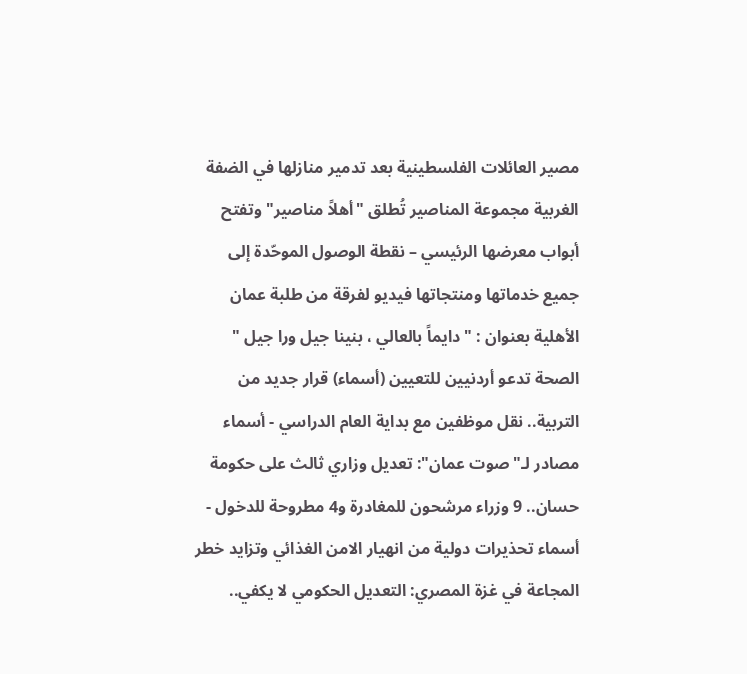مصير العائلات الفلسطينية بعد تدمير منازلها في الضفة الغربية مجموعة المناصير تُطلق "أهلاً مناصير" وتفتح أبواب معرضها الرئيسي – نقطة الوصول الموحّدة إلى جميع خدماتها ومنتجاتها فيديو لفرقة من طلبة عمان الأهلية بعنوان : " دايماً بالعالي ، بنينا جيل ورا جيل " الصحة تدعو أردنيين للتعيين (أسماء) قرار جديد من التربية.. نقل موظفين مع بداية العام الدراسي - أسماء مصادر لـ"صوت عمان": تعديل وزاري ثالث على حكومة حسان.. 9 وزراء مرشحون للمغادرة و4 مطروحة للدخول - أسماء تحذيرات دولية من انهيار الامن الغذائي وتزايد خطر المجاعة في غزة المصري: التعديل الحكومي لا يكفي..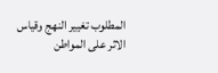المطلوب تغيير النهج وقياس الاثر على المواطن